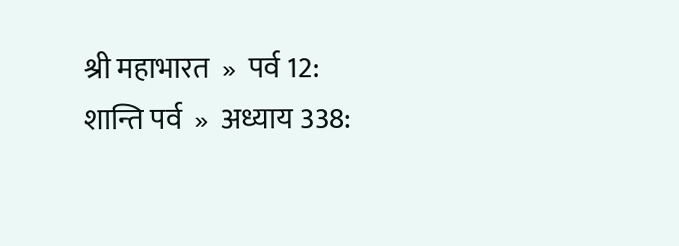श्री महाभारत  »  पर्व 12: शान्ति पर्व  »  अध्याय 338: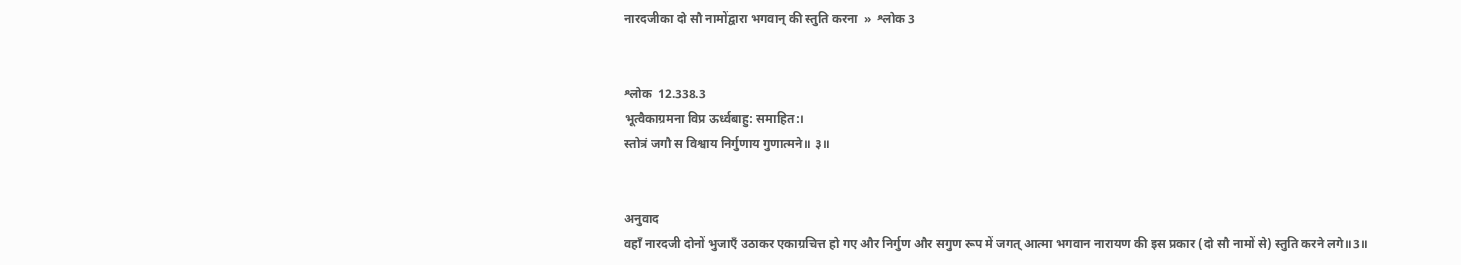नारदजीका दो सौ नामोंद्वारा भगवान् की स्तुति करना  »  श्लोक 3


श्लोक  12.338.3
भूत्वैकाग्रमना विप्र ऊर्ध्वबाहु: समाहित:।
स्तोत्रं जगौ स विश्वाय निर्गुणाय गुणात्मने॥ ३॥


अनुवाद
वहाँ नारदजी दोनों भुजाएँ उठाकर एकाग्रचित्त हो गए और निर्गुण और सगुण रूप में जगत् आत्मा भगवान नारायण की इस प्रकार (दो सौ नामों से) स्तुति करने लगे॥3॥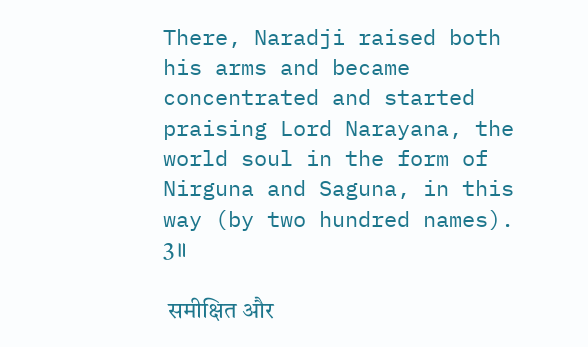There, Naradji raised both his arms and became concentrated and started praising Lord Narayana, the world soul in the form of Nirguna and Saguna, in this way (by two hundred names). 3॥

 समीक्षित और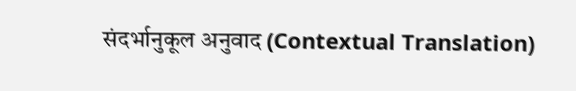संदर्भानुकूल अनुवाद (Contextual Translation)